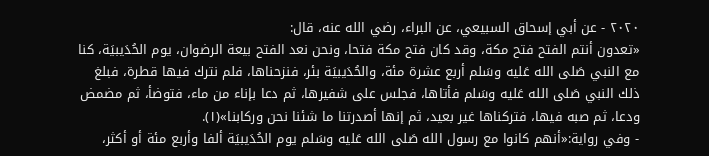٢٠٢٠ - عن أبي إسحاق السبيعي، عن البراء، رضي الله عنه، قال:
«تعدون أنتم الفتح فتح مكة، وقد كان فتح مكة فتحا، ونحن نعد الفتح بيعة الرضوان، يوم الحُدَيبيَة، كنا مع النبي صَلى الله عَليه وسَلم أربع عشرة مئة، والحُدَيبيَة بئر، فنزحناها، فلم نترك فيها قطرة، فبلغ ذلك النبي صَلى الله عَليه وسَلم فأتاها، فجلس على شفيرها، ثم دعا بإناء من ماء، فتوضأ، ثم مضمض ودعا، ثم صبه فيها، فتركناها غير بعيد، ثم إنها أصدرتنا ما شئنا نحن وركابنا»(١).
- وفي رواية:«أنهم كانوا مع رسول الله صَلى الله عَليه وسَلم يوم الحُدَيبيَة ألفا وأربع مئة أو أكثر،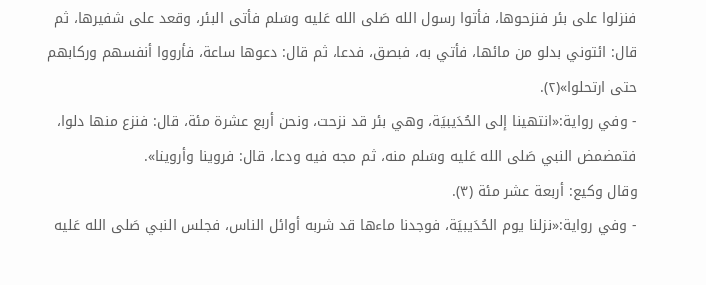فنزلوا على بئر فنزحوها، فأتوا رسول الله صَلى الله عَليه وسَلم فأتى البئر، وقعد على شفيرها، ثم قال: ائتوني بدلو من مائها، فأتي به، فبصق، فدعا، ثم قال: دعوها ساعة، فأرووا أنفسهم وركابهم حتى ارتحلوا»(٢).
- وفي رواية:«انتهينا إلى الحُدَيبيَة، وهي بئر قد نزحت، ونحن أربع عشرة مئة، قال: فنزع منها دلوا، فتمضمض النبي صَلى الله عَليه وسَلم منه، ثم مجه فيه ودعا، قال: فروينا وأروينا».
وقال وكيع: أربعة عشر مئة (٣).
- وفي رواية:«نزلنا يوم الحُدَيبيَة، فوجدنا ماءها قد شربه أوائل الناس، فجلس النبي صَلى الله عَليه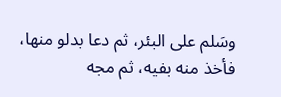وسَلم على البئر، ثم دعا بدلو منها، فأخذ منه بفيه، ثم مجه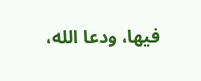فيها، ودعا الله،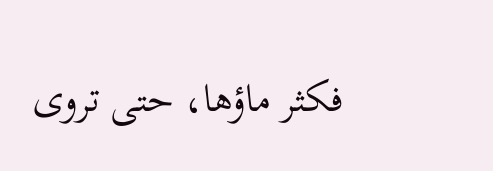فكثر ماؤها، حتى تروى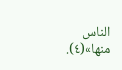الناس منها»(٤).